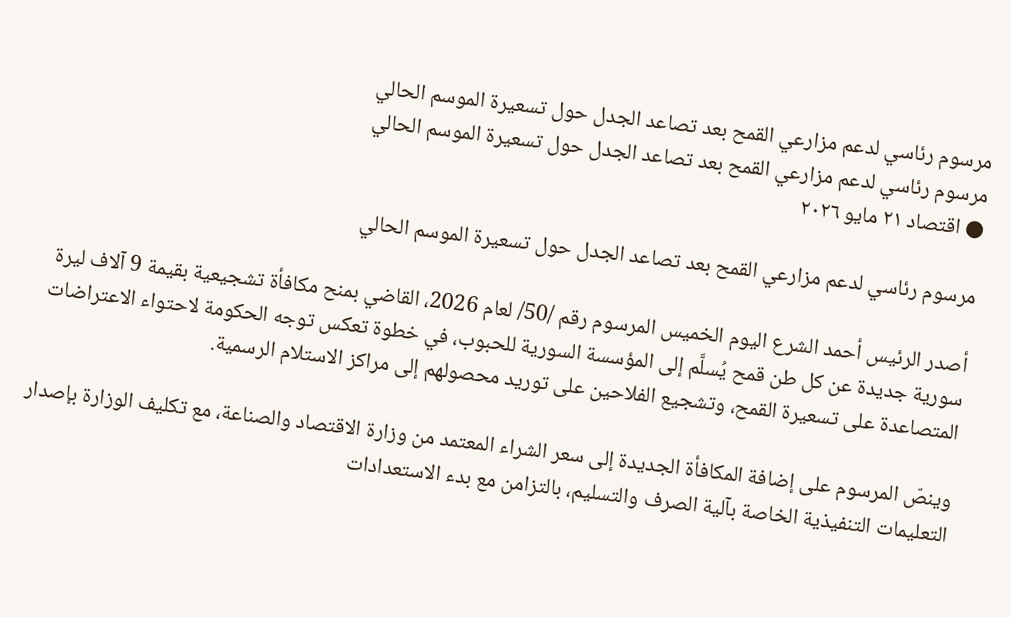مرسوم رئاسي لدعم مزارعي القمح بعد تصاعد الجدل حول تسعيرة الموسم الحالي
مرسوم رئاسي لدعم مزارعي القمح بعد تصاعد الجدل حول تسعيرة الموسم الحالي
● اقتصاد ٢١ مايو ٢٠٢٦

مرسوم رئاسي لدعم مزارعي القمح بعد تصاعد الجدل حول تسعيرة الموسم الحالي

أصدر الرئيس أحمد الشرع اليوم الخميس المرسوم رقم /50/ لعام 2026، القاضي بمنح مكافأة تشجيعية بقيمة 9 آلاف ليرة سورية جديدة عن كل طن قمح يُسلَّم إلى المؤسسة السورية للحبوب، في خطوة تعكس توجه الحكومة لاحتواء الاعتراضات المتصاعدة على تسعيرة القمح، وتشجيع الفلاحين على توريد محصولهم إلى مراكز الاستلام الرسمية.

وينصّ المرسوم على إضافة المكافأة الجديدة إلى سعر الشراء المعتمد من وزارة الاقتصاد والصناعة، مع تكليف الوزارة بإصدار التعليمات التنفيذية الخاصة بآلية الصرف والتسليم، بالتزامن مع بدء الاستعدادات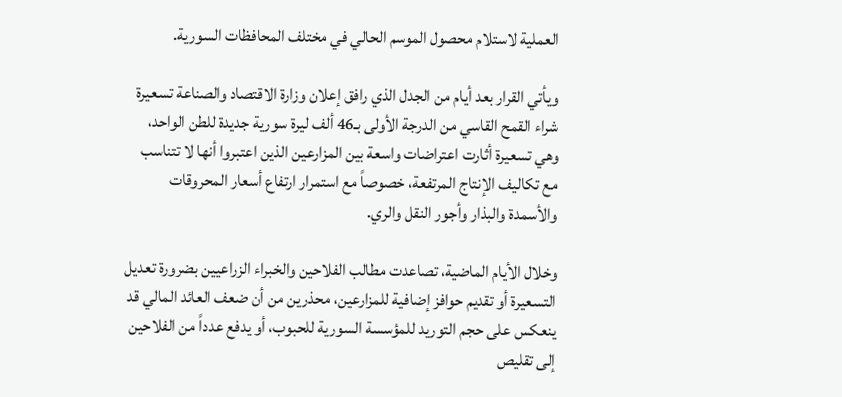العملية لاستلام محصول الموسم الحالي في مختلف المحافظات السورية.

ويأتي القرار بعد أيام من الجدل الذي رافق إعلان وزارة الاقتصاد والصناعة تسعيرة شراء القمح القاسي من الدرجة الأولى بـ46 ألف ليرة سورية جديدة للطن الواحد، وهي تسعيرة أثارت اعتراضات واسعة بين المزارعين الذين اعتبروا أنها لا تتناسب مع تكاليف الإنتاج المرتفعة، خصوصاً مع استمرار ارتفاع أسعار المحروقات والأسمدة والبذار وأجور النقل والري.

وخلال الأيام الماضية، تصاعدت مطالب الفلاحين والخبراء الزراعيين بضرورة تعديل التسعيرة أو تقديم حوافز إضافية للمزارعين، محذرين من أن ضعف العائد المالي قد ينعكس على حجم التوريد للمؤسسة السورية للحبوب، أو يدفع عدداً من الفلاحين إلى تقليص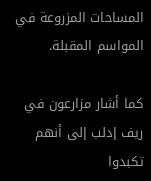المساحات المزروعة في المواسم المقبلة.

كما أشار مزارعون في ريف إدلب إلى أنهم تكبدوا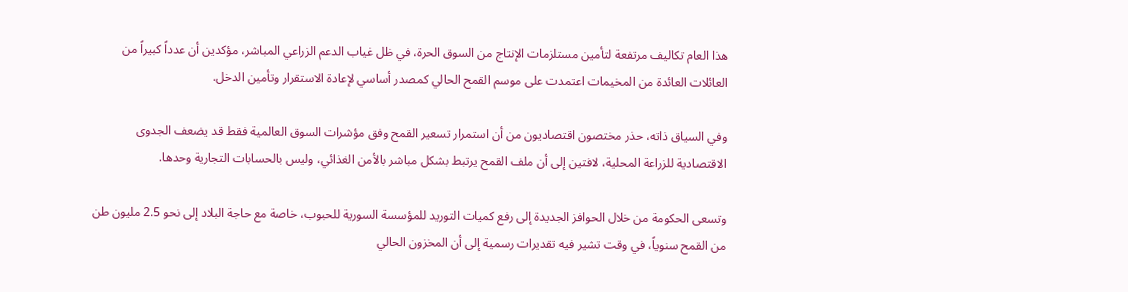هذا العام تكاليف مرتفعة لتأمين مستلزمات الإنتاج من السوق الحرة، في ظل غياب الدعم الزراعي المباشر، مؤكدين أن عدداً كبيراً من العائلات العائدة من المخيمات اعتمدت على موسم القمح الحالي كمصدر أساسي لإعادة الاستقرار وتأمين الدخل.

وفي السياق ذاته، حذر مختصون اقتصاديون من أن استمرار تسعير القمح وفق مؤشرات السوق العالمية فقط قد يضعف الجدوى الاقتصادية للزراعة المحلية، لافتين إلى أن ملف القمح يرتبط بشكل مباشر بالأمن الغذائي، وليس بالحسابات التجارية وحدها.

وتسعى الحكومة من خلال الحوافز الجديدة إلى رفع كميات التوريد للمؤسسة السورية للحبوب، خاصة مع حاجة البلاد إلى نحو 2.5 مليون طن من القمح سنوياً، في وقت تشير فيه تقديرات رسمية إلى أن المخزون الحالي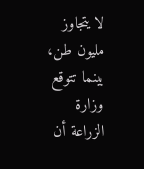لا يتجاوز مليون طن، بينما تتوقع وزارة الزراعة أن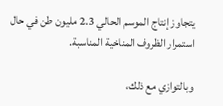يتجاوز إنتاج الموسم الحالي 2.3 مليون طن في حال استمرار الظروف المناخية المناسبة.

وبالتوازي مع ذلك،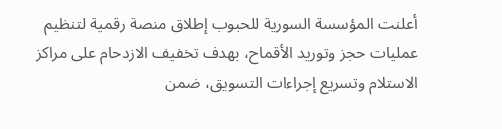أعلنت المؤسسة السورية للحبوب إطلاق منصة رقمية لتنظيم عمليات حجز وتوريد الأقماح، بهدف تخفيف الازدحام على مراكز الاستلام وتسريع إجراءات التسويق، ضمن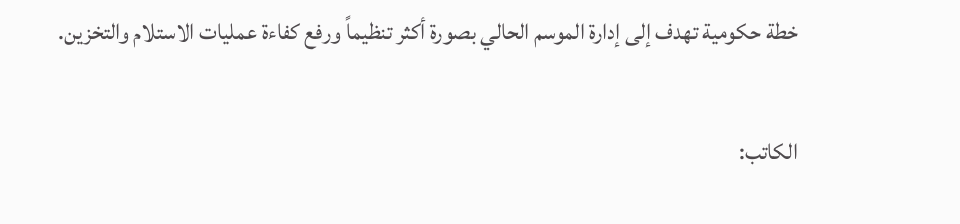خطة حكومية تهدف إلى إدارة الموسم الحالي بصورة أكثر تنظيماً ورفع كفاءة عمليات الاستلام والتخزين.

الكاتب: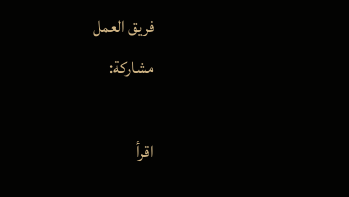فريق العمل
مشاركة:

اقرأ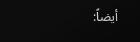أيضاً: